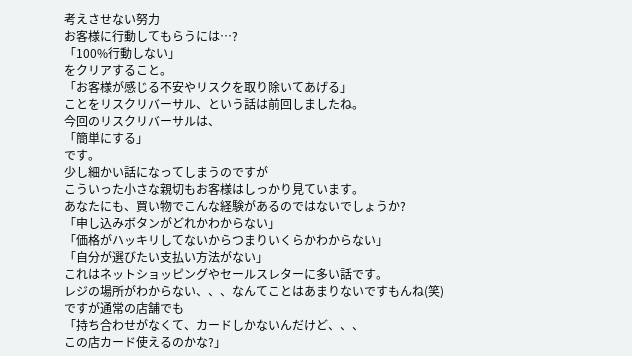考えさせない努力
お客様に行動してもらうには…?
「100%行動しない」
をクリアすること。
「お客様が感じる不安やリスクを取り除いてあげる」
ことをリスクリバーサル、という話は前回しましたね。
今回のリスクリバーサルは、
「簡単にする」
です。
少し細かい話になってしまうのですが
こういった小さな親切もお客様はしっかり見ています。
あなたにも、買い物でこんな経験があるのではないでしょうか?
「申し込みボタンがどれかわからない」
「価格がハッキリしてないからつまりいくらかわからない」
「自分が選びたい支払い方法がない」
これはネットショッピングやセールスレターに多い話です。
レジの場所がわからない、、、なんてことはあまりないですもんね(笑)
ですが通常の店舗でも
「持ち合わせがなくて、カードしかないんだけど、、、
この店カード使えるのかな?」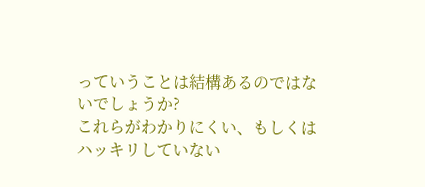っていうことは結構あるのではないでしょうか?
これらがわかりにくい、もしくはハッキリしていない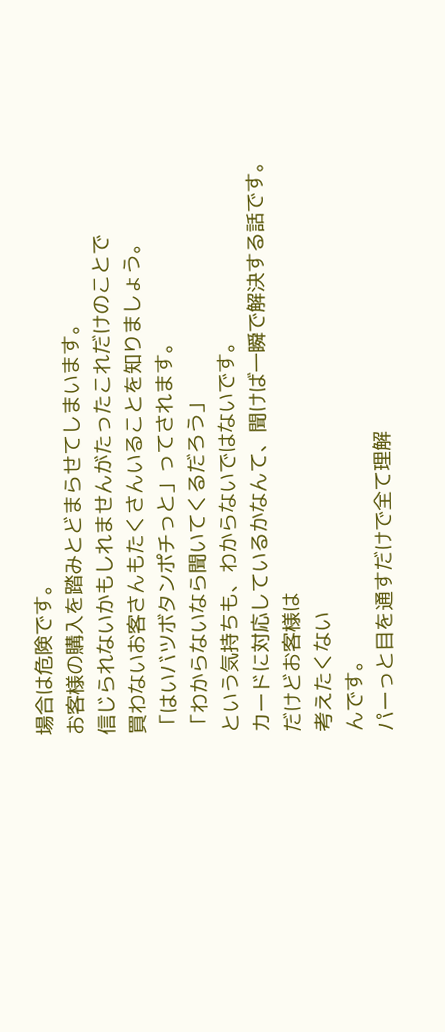場合は危険です。
お客様の購入を踏みとどまらせてしまいます。
信じられないかもしれませんがたったこれだけのことで
買わないお客さんもたくさんいることを知りましょう。
「はいバツボタンポチっと」ってされます。
「わからないなら聞いてくるだろう」
という気持ちも、わからないではないです。
カードに対応しているかなんて、聞けば一瞬で解決する話です。
だけどお客様は
考えたくない
んです。
パーっと目を通すだけで全て理解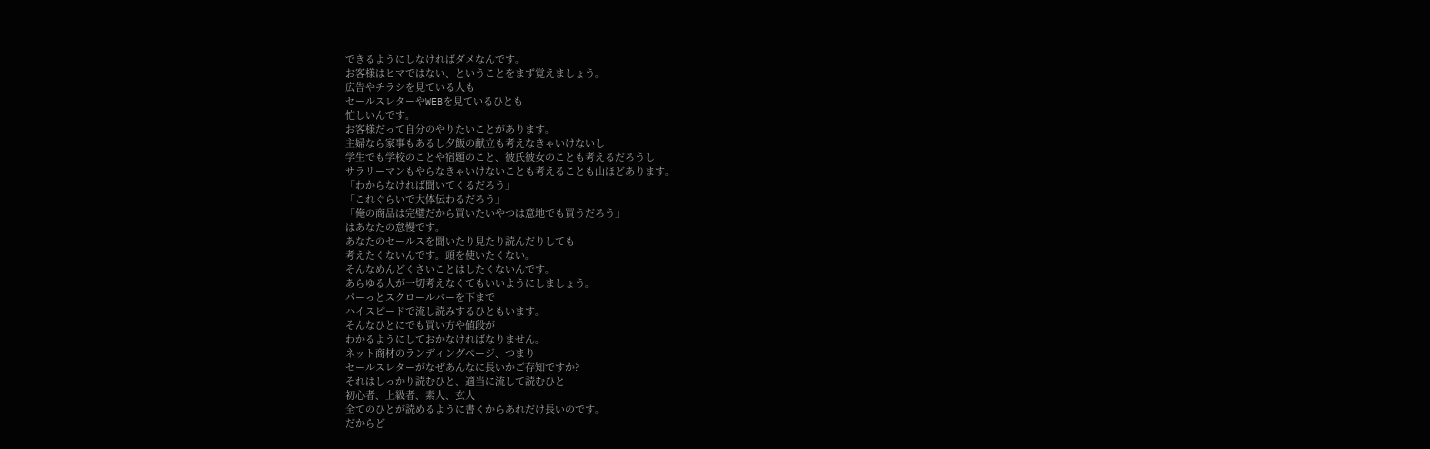できるようにしなければダメなんです。
お客様はヒマではない、ということをまず覚えましょう。
広告やチラシを見ている人も
セールスレターやWEBを見ているひとも
忙しいんです。
お客様だって自分のやりたいことがあります。
主婦なら家事もあるし夕飯の献立も考えなきゃいけないし
学生でも学校のことや宿題のこと、彼氏彼女のことも考えるだろうし
サラリーマンもやらなきゃいけないことも考えることも山ほどあります。
「わからなければ聞いてくるだろう」
「これぐらいで大体伝わるだろう」
「俺の商品は完璧だから買いたいやつは意地でも買うだろう」
はあなたの怠慢です。
あなたのセールスを聞いたり見たり読んだりしても
考えたくないんです。頭を使いたくない。
そんなめんどくさいことはしたくないんです。
あらゆる人が一切考えなくてもいいようにしましょう。
パーっとスクロールバーを下まで
ハイスピードで流し読みするひともいます。
そんなひとにでも買い方や値段が
わかるようにしておかなければなりません。
ネット商材のランディングページ、つまり
セールスレターがなぜあんなに長いかご存知ですか?
それはしっかり読むひと、適当に流して読むひと
初心者、上級者、素人、玄人
全てのひとが読めるように書くからあれだけ長いのです。
だからど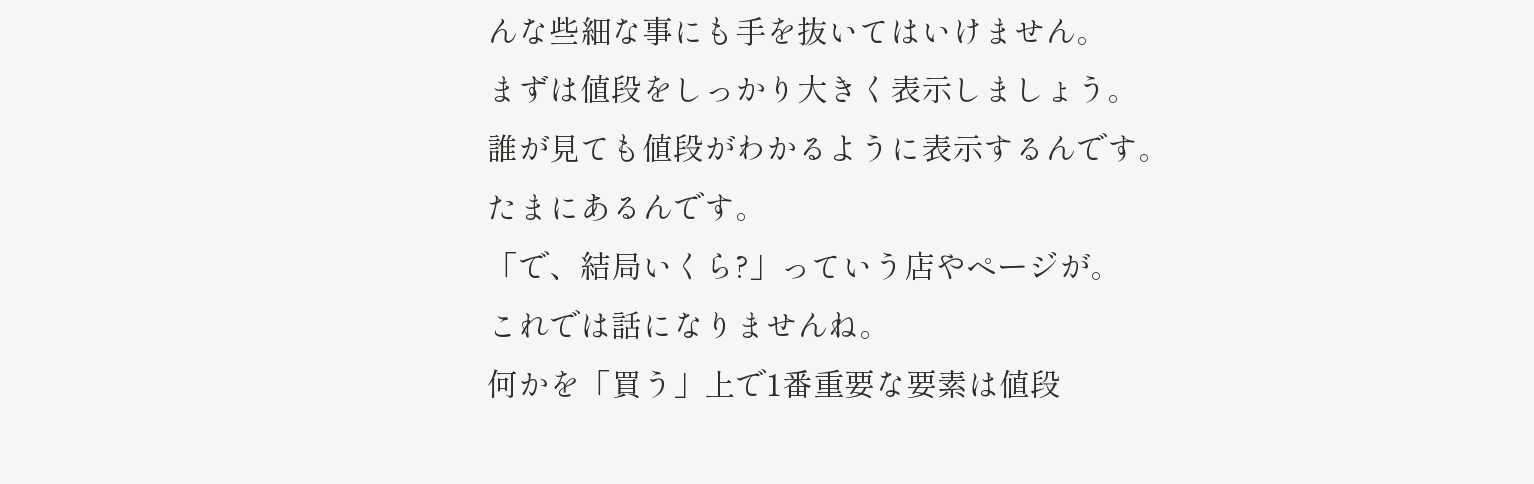んな些細な事にも手を抜いてはいけません。
まずは値段をしっかり大きく表示しましょう。
誰が見ても値段がわかるように表示するんです。
たまにあるんです。
「で、結局いくら?」っていう店やページが。
これでは話になりませんね。
何かを「買う」上で1番重要な要素は値段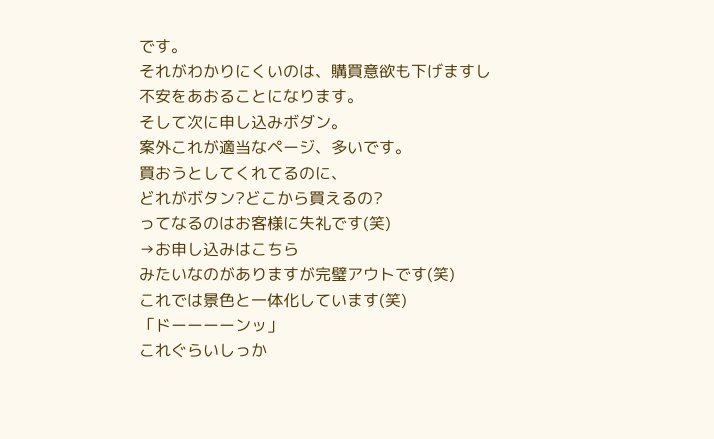です。
それがわかりにくいのは、購買意欲も下げますし
不安をあおることになります。
そして次に申し込みボダン。
案外これが適当なページ、多いです。
買おうとしてくれてるのに、
どれがボタン?どこから買えるの?
ってなるのはお客様に失礼です(笑)
→お申し込みはこちら
みたいなのがありますが完璧アウトです(笑)
これでは景色と一体化しています(笑)
「ドーーーーンッ」
これぐらいしっか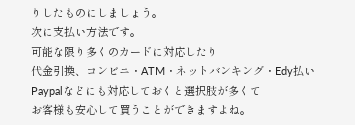りしたものにしましょう。
次に支払い方法です。
可能な限り多くのカードに対応したり
代金引換、コンビニ・ATM・ネットバンキング・Edy払い
Paypalなどにも対応しておくと選択肢が多くて
お客様も安心して買うことができますよね。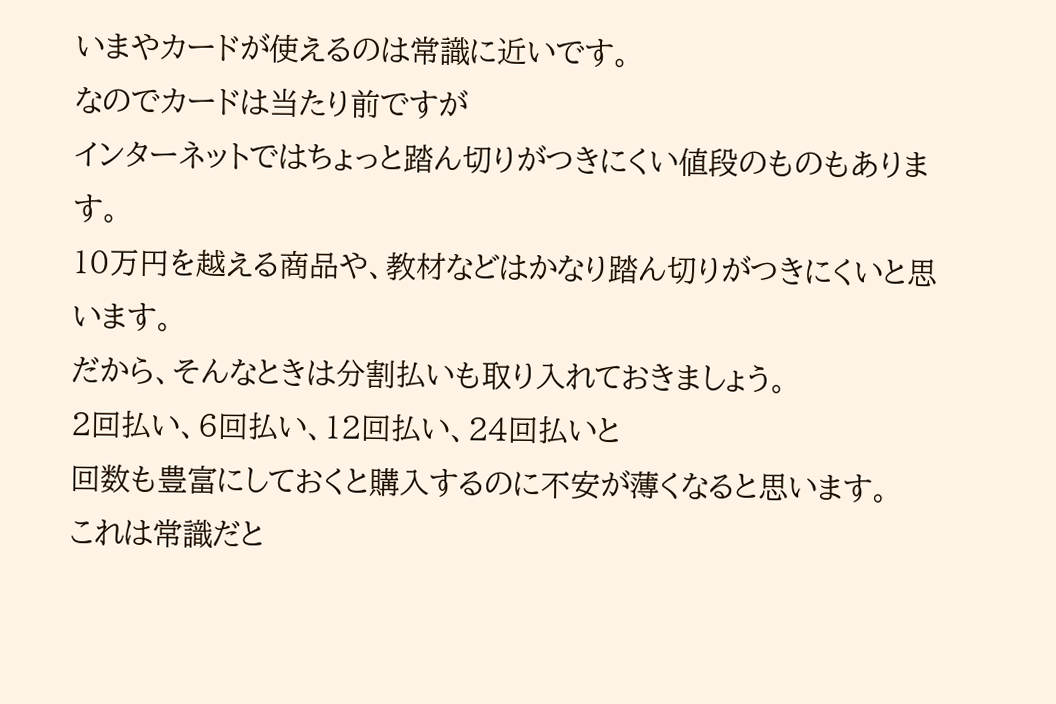いまやカードが使えるのは常識に近いです。
なのでカードは当たり前ですが
インターネットではちょっと踏ん切りがつきにくい値段のものもあります。
10万円を越える商品や、教材などはかなり踏ん切りがつきにくいと思います。
だから、そんなときは分割払いも取り入れておきましょう。
2回払い、6回払い、12回払い、24回払いと
回数も豊富にしておくと購入するのに不安が薄くなると思います。
これは常識だと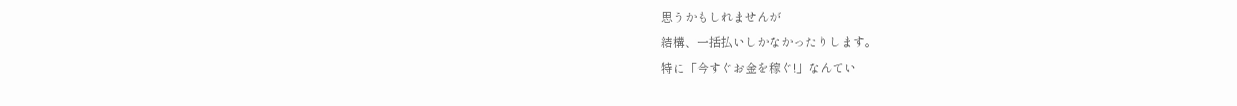思うかもしれませんが
結構、一括払いしかなかったりします。
特に「今すぐお金を稼ぐ!」なんてい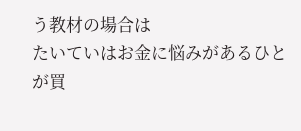う教材の場合は
たいていはお金に悩みがあるひとが買